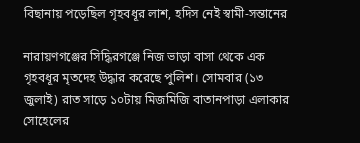বিছানায় পড়েছিল গৃহবধূর লাশ, হদিস নেই স্বামী-সন্তানের

নারায়ণগঞ্জের সিদ্ধিরগঞ্জে নিজ ভাড়া বাসা থেকে এক গৃহবধূর মৃতদেহ উদ্ধার করেছে পুলিশ। সোমবার (১৩ জুলাই) রাত সাড়ে ১০টায় মিজমিজি বাতানপাড়া এলাকার সোহেলের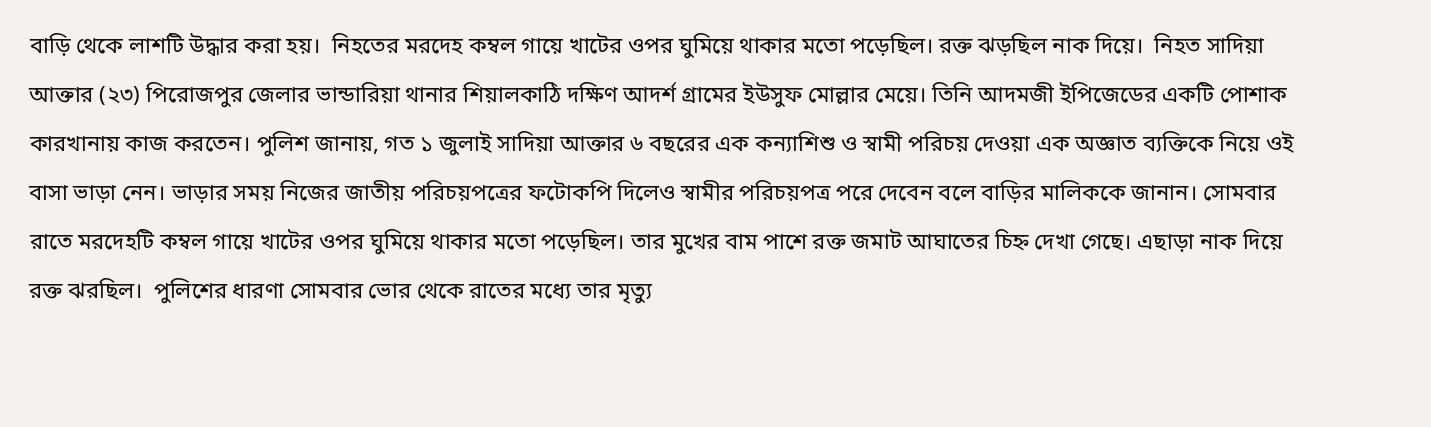বাড়ি থেকে লাশটি উদ্ধার করা হয়।  নিহতের মরদেহ কম্বল গায়ে খাটের ওপর ঘুমিয়ে থাকার মতো পড়েছিল। রক্ত ঝড়ছিল নাক দিয়ে।  নিহত সাদিয়া আক্তার (২৩) পিরোজপুর জেলার ভান্ডারিয়া থানার শিয়ালকাঠি দক্ষিণ আদর্শ গ্রামের ইউসুফ মোল্লার মেয়ে। তিনি আদমজী ইপিজেডের একটি পোশাক কারখানায় কাজ করতেন। পুলিশ জানায়, গত ১ জুলাই সাদিয়া আক্তার ৬ বছরের এক কন্যাশিশু ও স্বামী পরিচয় দেওয়া এক অজ্ঞাত ব্যক্তিকে নিয়ে ওই বাসা ভাড়া নেন। ভাড়ার সময় নিজের জাতীয় পরিচয়পত্রের ফটোকপি দিলেও স্বামীর পরিচয়পত্র পরে দেবেন বলে বাড়ির মালিককে জানান। সোমবার রাতে মরদেহটি কম্বল গায়ে খাটের ওপর ঘুমিয়ে থাকার মতো পড়েছিল। তার মুখের বাম পাশে রক্ত জমাট আঘাতের চিহ্ন দেখা গেছে। এছাড়া নাক দিয়ে রক্ত ঝরছিল।  পুলিশের ধারণা সোমবার ভোর থেকে রাতের মধ্যে তার মৃত্যু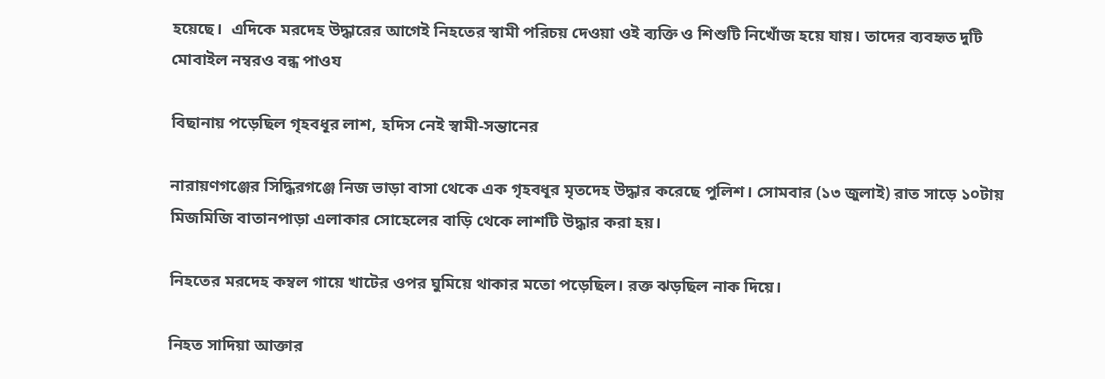হয়েছে।  এদিকে মরদেহ উদ্ধারের আগেই নিহতের স্বামী পরিচয় দেওয়া ওই ব্যক্তি ও শিশুটি নিখোঁজ হয়ে যায়। তাদের ব্যবহৃত দুটি মোবাইল নম্বরও বন্ধ পাওয

বিছানায় পড়েছিল গৃহবধূর লাশ, হদিস নেই স্বামী-সন্তানের

নারায়ণগঞ্জের সিদ্ধিরগঞ্জে নিজ ভাড়া বাসা থেকে এক গৃহবধূর মৃতদেহ উদ্ধার করেছে পুলিশ। সোমবার (১৩ জুলাই) রাত সাড়ে ১০টায় মিজমিজি বাতানপাড়া এলাকার সোহেলের বাড়ি থেকে লাশটি উদ্ধার করা হয়।

নিহতের মরদেহ কম্বল গায়ে খাটের ওপর ঘুমিয়ে থাকার মতো পড়েছিল। রক্ত ঝড়ছিল নাক দিয়ে।

নিহত সাদিয়া আক্তার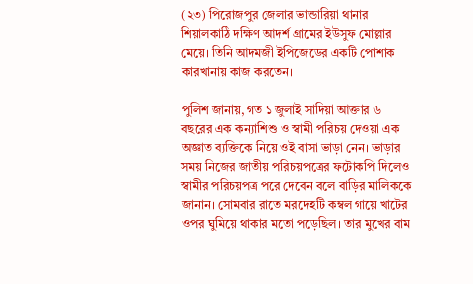(২৩) পিরোজপুর জেলার ভান্ডারিয়া থানার শিয়ালকাঠি দক্ষিণ আদর্শ গ্রামের ইউসুফ মোল্লার মেয়ে। তিনি আদমজী ইপিজেডের একটি পোশাক কারখানায় কাজ করতেন।

পুলিশ জানায়, গত ১ জুলাই সাদিয়া আক্তার ৬ বছরের এক কন্যাশিশু ও স্বামী পরিচয় দেওয়া এক অজ্ঞাত ব্যক্তিকে নিয়ে ওই বাসা ভাড়া নেন। ভাড়ার সময় নিজের জাতীয় পরিচয়পত্রের ফটোকপি দিলেও স্বামীর পরিচয়পত্র পরে দেবেন বলে বাড়ির মালিককে জানান। সোমবার রাতে মরদেহটি কম্বল গায়ে খাটের ওপর ঘুমিয়ে থাকার মতো পড়েছিল। তার মুখের বাম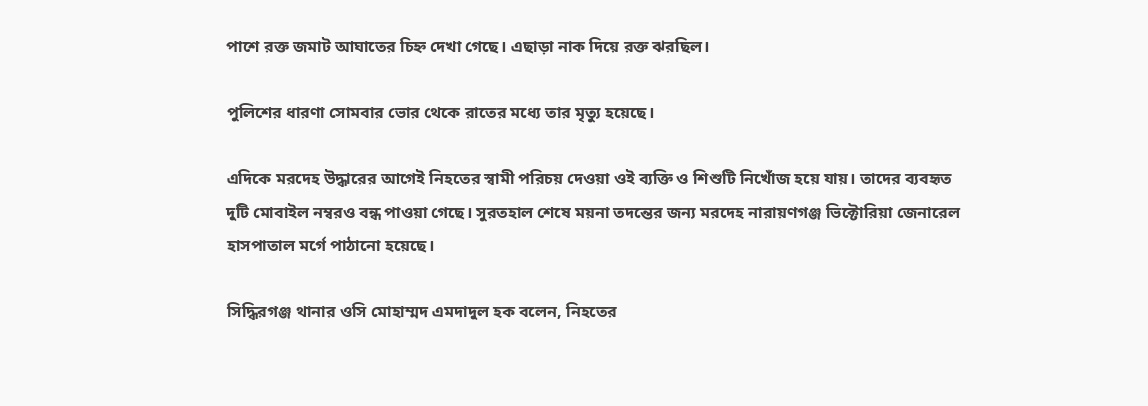পাশে রক্ত জমাট আঘাতের চিহ্ন দেখা গেছে। এছাড়া নাক দিয়ে রক্ত ঝরছিল।

পুলিশের ধারণা সোমবার ভোর থেকে রাতের মধ্যে তার মৃত্যু হয়েছে।

এদিকে মরদেহ উদ্ধারের আগেই নিহতের স্বামী পরিচয় দেওয়া ওই ব্যক্তি ও শিশুটি নিখোঁজ হয়ে যায়। তাদের ব্যবহৃত দুটি মোবাইল নম্বরও বন্ধ পাওয়া গেছে। সুরতহাল শেষে ময়না তদন্তের জন্য মরদেহ নারায়ণগঞ্জ ভিক্টোরিয়া জেনারেল হাসপাতাল মর্গে পাঠানো হয়েছে।

সিদ্ধিরগঞ্জ থানার ওসি মোহাম্মদ এমদাদুল হক বলেন, নিহতের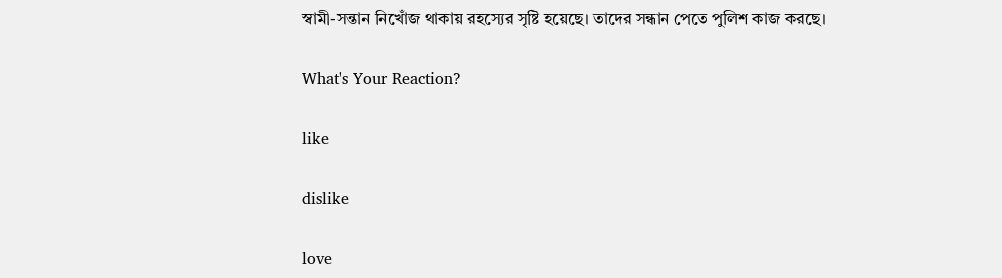স্বামী-সন্তান নিখোঁজ থাকায় রহস্যের সৃষ্টি হয়েছে। তাদের সন্ধান পেতে পুলিশ কাজ করছে।

What's Your Reaction?

like

dislike

love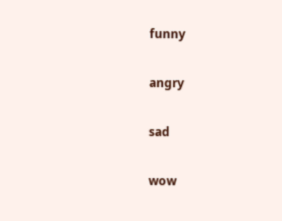funny

angry

sad

wow